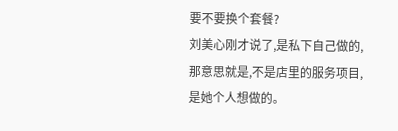要不要换个套餐?
刘美心刚才说了,是私下自己做的,那意思就是,不是店里的服务项目,是她个人想做的。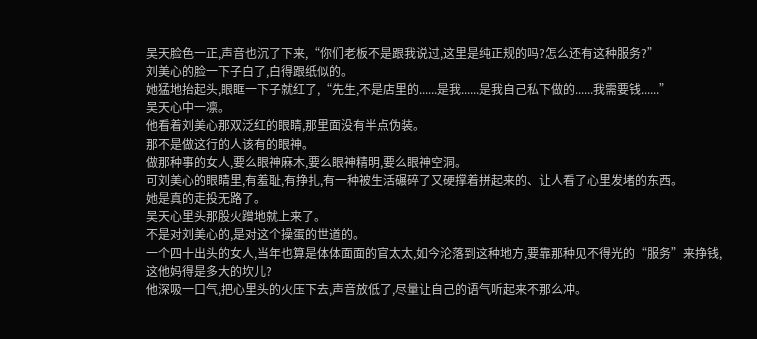吴天脸色一正,声音也沉了下来,“你们老板不是跟我说过,这里是纯正规的吗?怎么还有这种服务?”
刘美心的脸一下子白了,白得跟纸似的。
她猛地抬起头,眼眶一下子就红了,“先生,不是店里的......是我......是我自己私下做的......我需要钱......”
吴天心中一凛。
他看着刘美心那双泛红的眼睛,那里面没有半点伪装。
那不是做这行的人该有的眼神。
做那种事的女人,要么眼神麻木,要么眼神精明,要么眼神空洞。
可刘美心的眼睛里,有羞耻,有挣扎,有一种被生活碾碎了又硬撑着拼起来的、让人看了心里发堵的东西。
她是真的走投无路了。
吴天心里头那股火蹭地就上来了。
不是对刘美心的,是对这个操蛋的世道的。
一个四十出头的女人,当年也算是体体面面的官太太,如今沦落到这种地方,要靠那种见不得光的“服务”来挣钱,这他妈得是多大的坎儿?
他深吸一口气,把心里头的火压下去,声音放低了,尽量让自己的语气听起来不那么冲。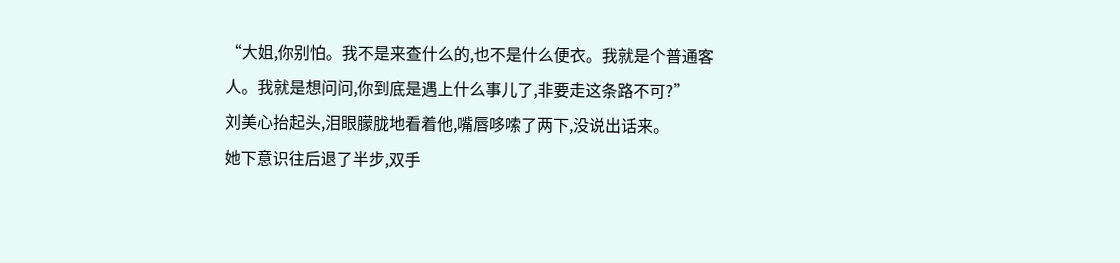“大姐,你别怕。我不是来查什么的,也不是什么便衣。我就是个普通客人。我就是想问问,你到底是遇上什么事儿了,非要走这条路不可?”
刘美心抬起头,泪眼朦胧地看着他,嘴唇哆嗦了两下,没说出话来。
她下意识往后退了半步,双手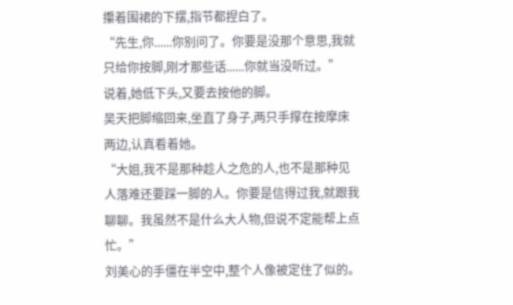攥着围裙的下摆,指节都捏白了。
“先生,你......你别问了。你要是没那个意思,我就只给你按脚,刚才那些话......你就当没听过。”
说着,她低下头,又要去按他的脚。
吴天把脚缩回来,坐直了身子,两只手撑在按摩床两边,认真看着她。
“大姐,我不是那种趁人之危的人,也不是那种见人落难还要踩一脚的人。你要是信得过我,就跟我聊聊。我虽然不是什么大人物,但说不定能帮上点忙。”
刘美心的手僵在半空中,整个人像被定住了似的。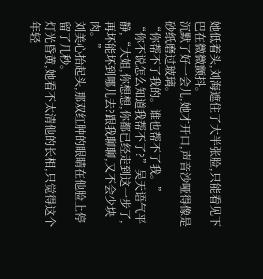她低着头,刘海遮住了大半张脸,只能看见下巴在微微颤抖。
沉默了好一会儿,她才开口,声音沙哑得像是砂纸磨过玻璃。
“你帮不了我的。谁也帮不了我。”
“你不说怎么知道我帮不了?”吴天语气平静,“大姐,你想想,你都已经走到这一步了,再坏能坏到哪儿去?跟我聊聊,又不会少块肉。”
刘美心抬起头,那双红肿的眼睛在他脸上停留了几秒。
灯光昏黄,她看不太清他的长相,只觉得这个年轻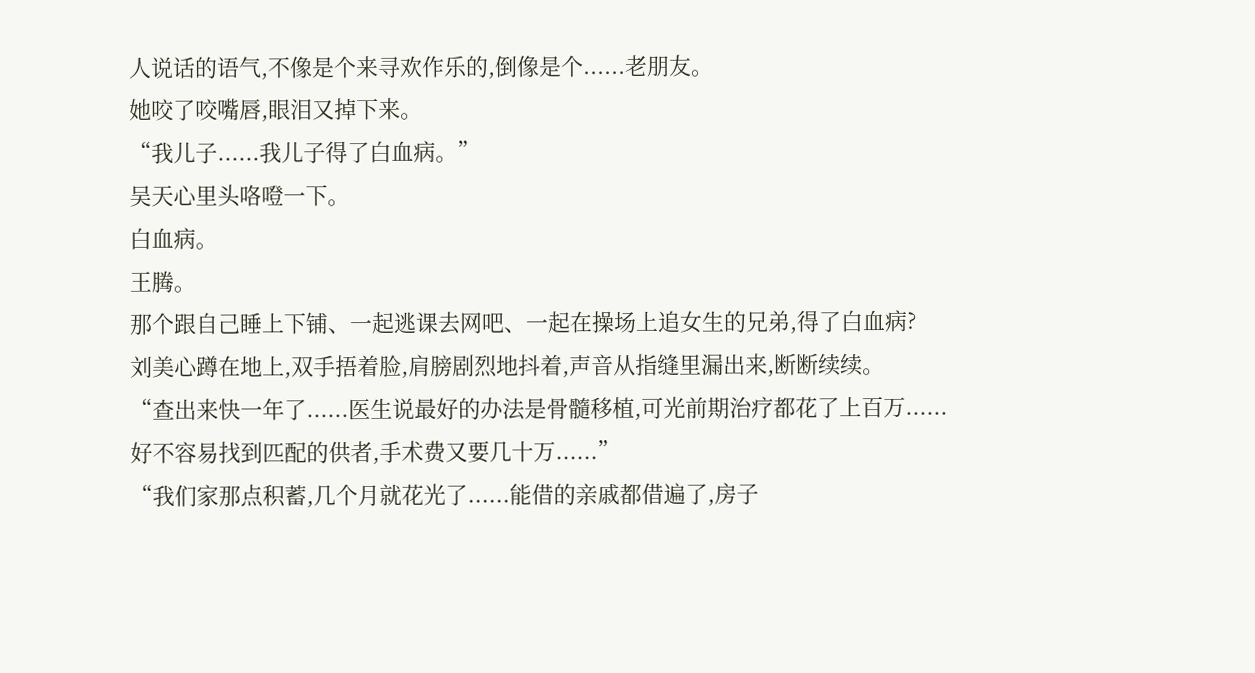人说话的语气,不像是个来寻欢作乐的,倒像是个......老朋友。
她咬了咬嘴唇,眼泪又掉下来。
“我儿子......我儿子得了白血病。”
吴天心里头咯噔一下。
白血病。
王腾。
那个跟自己睡上下铺、一起逃课去网吧、一起在操场上追女生的兄弟,得了白血病?
刘美心蹲在地上,双手捂着脸,肩膀剧烈地抖着,声音从指缝里漏出来,断断续续。
“查出来快一年了......医生说最好的办法是骨髓移植,可光前期治疗都花了上百万......好不容易找到匹配的供者,手术费又要几十万......”
“我们家那点积蓄,几个月就花光了......能借的亲戚都借遍了,房子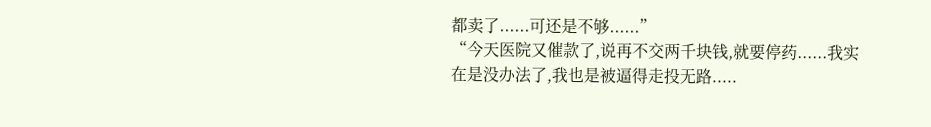都卖了......可还是不够......”
“今天医院又催款了,说再不交两千块钱,就要停药......我实在是没办法了,我也是被逼得走投无路.....